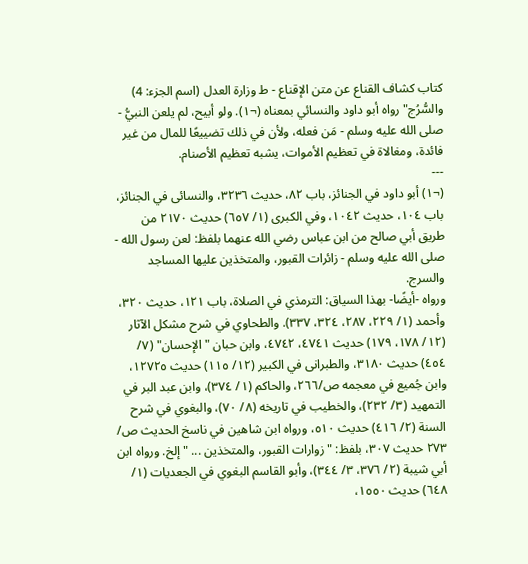كتاب كشاف القناع عن متن الإقناع - ط وزارة العدل (اسم الجزء: 4)
والسُّرُج" رواه أبو داود والنسائي بمعناه (¬١). ولو أبيح، لم يلعن النبيُّ - صلى الله عليه وسلم - مَن فعله، ولأن في ذلك تضييعًا للمال من غير فائدة، ومغالاة في تعظيم الأموات، يشبه تعظيم الأصنام.
---
(¬١) أبو داود في الجنائز، باب ٨٢، حديث ٣٢٣٦، والنسائى في الجنائز، باب ١٠٤، حديث ١٠٤٢، وفي الكبرى (١/ ٦٥٧) حديث ٢١٧٠ من طريق أبي صالح من ابن عباس رضي الله عنهما بلفظ: لعن رسول الله - صلى الله عليه وسلم - زائرات القبور، والمتخذين عليها المساجد والسرج.
ورواه -أيضًا- بهذا السياق: الترمذي في الصلاة، باب ١٢١، حديث ٣٢٠، وأحمد (١/ ٢٢٩، ٢٨٧، ٣٢٤، ٣٣٧). والطحاوي في شرح مشكل الآثار (١٢/ ١٧٨، ١٧٩) حديث ٤٧٤١، ٤٧٤٢، وابن حبان "الإحسان" (٧/ ٤٥٤) حديث ٣١٨٠، والطبرانى في الكبير (١٢/ ١١٥) حديث ١٢٧٢٥، وابن جُميع في معجمه ص/٢٦٦، والحاكم (١/ ٣٧٤)، وابن عبد البر في التمهيد (٣/ ٢٣٢)، والخطيب في تاريخه (٨/ ٧٠)، والبغوي في شرح السنة (٢/ ٤١٦) حديث ٥١٠، ورواه ابن شاهين في ناسخ الحديث ص/ ٢٧٣ حديث ٣٠٧، بلفظ: "زوارات القبور، والمتخذين ... " إلخ. ورواه ابن أبي شيبة (٢/ ٣٧٦، ٣/ ٣٤٤)، وأبو القاسم البغوي في الجعديات (١/ ٦٤٨) حديث ١٥٥٠،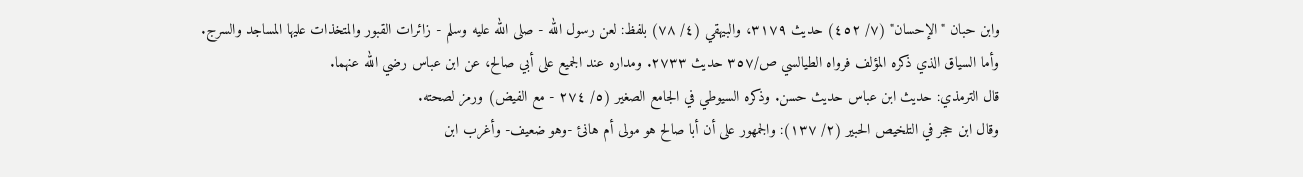وابن حبان "الإحسان" (٧/ ٤٥٢) حديث ٣١٧٩، والبيهقي (٤/ ٧٨) بلفظ: لعن رسول الله - صلى الله عليه وسلم - زائرات القبور والمتخذات عليها المساجد والسرج.
وأما السياق الذي ذكره المؤلف فرواه الطيالسي ص/٣٥٧ حديث ٢٧٣٣. ومداره عند الجميع على أبي صالح، عن ابن عباس رضي الله عنهما.
قال الترمذي: حديث ابن عباس حديث حسن. وذكره السيوطي في الجامع الصغير (٥/ ٢٧٤ - مع الفيض) ورمز لصحته.
وقال ابن حجر في التلخيص الحبير (٢/ ١٣٧): والجمهور على أن أبا صالح هو مولى أم هانئ -وهو ضعيف- وأغرب ابن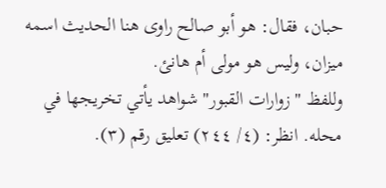حبان، فقال: هو أبو صالح راوى هنا الحديث اسمه ميزان، وليس هو مولى أم هانئ.
وللفظ "زوارات القبور" شواهد يأتي تخريجها في محله. انظر: (٤/ ٢٤٤) تعليق رقم (٣).